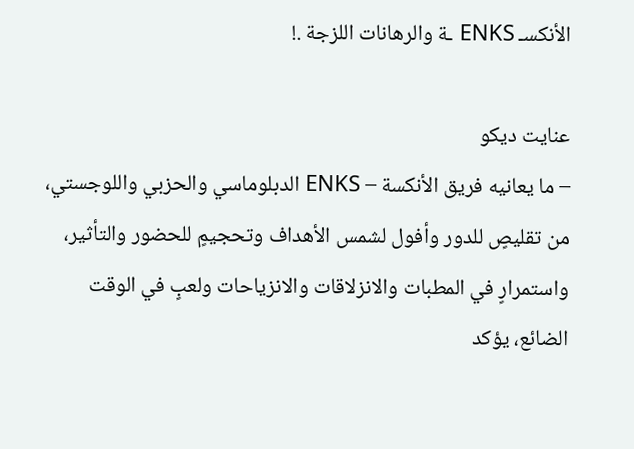الأنكسـ ENKS ـة والرهانات اللزجة .!

عنايت ديكو
– ما يعانيه فريق الأنكسة – ENKS الدبلوماسي والحزبي واللوجستي، من تقليصٍ للدور وأفول لشمس الأهداف وتحجيمٍ للحضور والتأثير، واستمرارٍ في المطبات والانزلاقات والانزياحات ولعبٍ في الوقت الضائع، يؤكد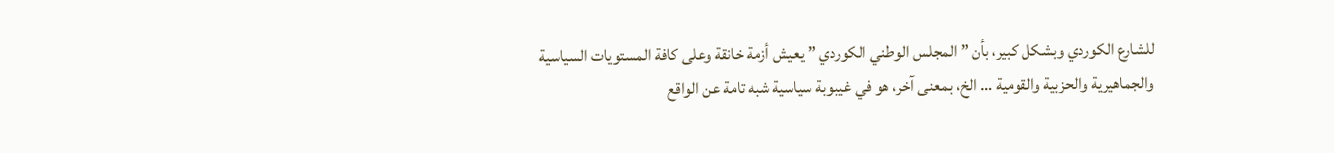للشارع الكوردي وبشكل كبير، بأن ” المجلس الوطني الكوردي ” يعيش أزمة خانقة وعلى كافة المستويات السياسية والجماهيرية والحزبية والقومية … الخ، بمعنى آخر، هو في غيبوبة سياسية شبه تامة عن الواقع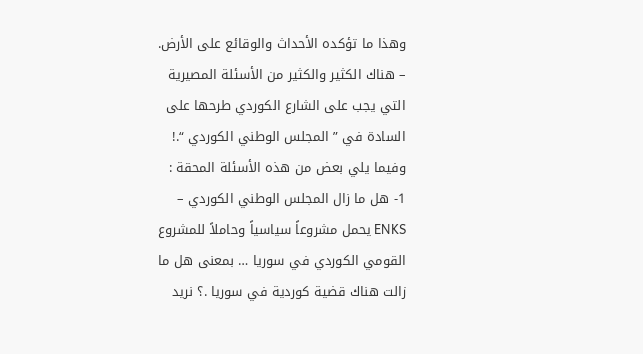وهذا ما تؤكده الأحداث والوقائع على الأرض.
– هناك الكثير والكثير من الأسئلة المصيرية التي يجب على الشارع الكوردي طرحها على السادة في ” المجلس الوطني الكوردي “.!
وفيما يلي بعض من هذه الأسئلة المحقة :
1- هل ما زال المجلس الوطني الكوردي – ENKS يحمل مشروعاً سياسياً وحاملاً للمشروع القومي الكوردي في سوريا … بمعنى هل ما زالت هناك قضية كوردية في سوريا .؟ نريد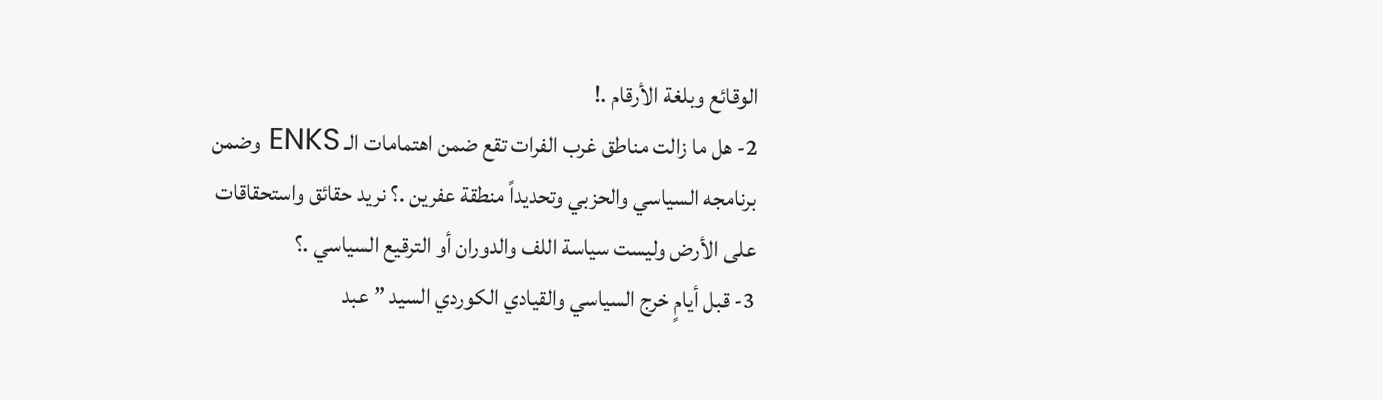الوقائع وبلغة الأرقام .!
2- هل ما زالت مناطق غرب الفرات تقع ضمن اهتمامات الـ ENKS وضمن برنامجه السياسي والحزبي وتحديداً منطقة عفرين .؟ نريد حقائق واستحقاقات على الأرض وليست سياسة اللف والدوران أو الترقيع السياسي .؟
3- قبل أيامٍ خرج السياسي والقيادي الكوردي السيد ” عبد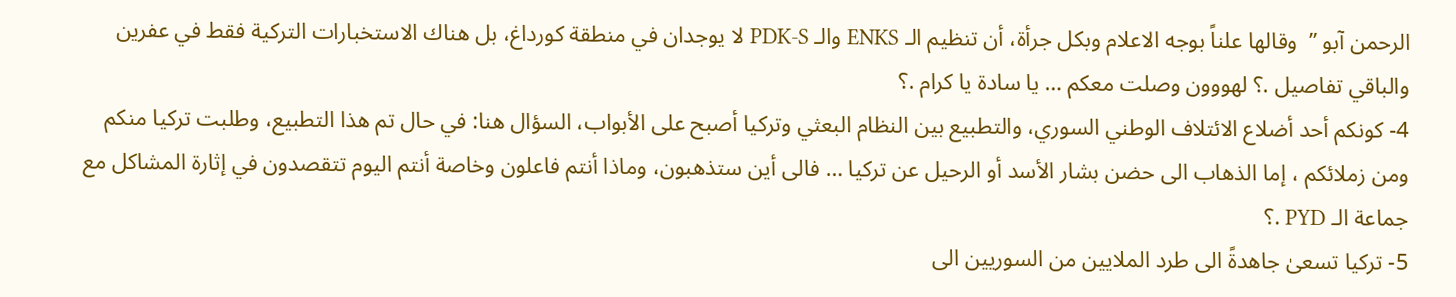الرحمن آبو ”  وقالها علناً بوجه الاعلام وبكل جرأة، أن تنظيم الـ ENKS والـ PDK-S لا يوجدان في منطقة كورداغ، بل هناك الاستخبارات التركية فقط في عفرين والباقي تفاصيل .؟ لهووون وصلت معكم … يا سادة يا كرام .؟
4- كونكم أحد أضلاع الائتلاف الوطني السوري، والتطبيع بين النظام البعثي وتركيا أصبح على الأبواب، السؤال هنا: في حال تم هذا التطبيع، وطلبت تركيا منكم ومن زملائكم ، إما الذهاب الى حضن بشار الأسد أو الرحيل عن تركيا … فالى أين ستذهبون، وماذا أنتم فاعلون وخاصة أنتم اليوم تتقصدون في إثارة المشاكل مع جماعة الـ PYD .؟
5- تركيا تسعىٰ جاهدةً الى طرد الملايين من السوريين الى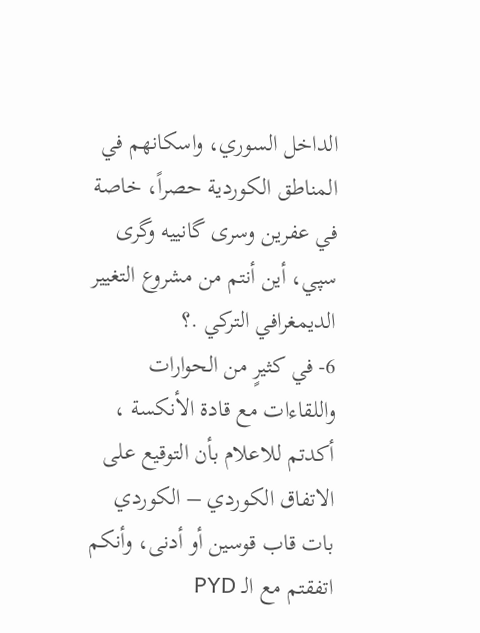الداخل السوري، واسكانهم في المناطق الكوردية حصراً، خاصة في عفرين وسرى گانييه وگرى سپي، أين أنتم من مشروع التغيير الديمغرافي التركي .؟
6- في كثيرٍ من الحوارات واللقاءات مع قادة الأنكسة ، أكدتم للاعلام بأن التوقيع على الاتفاق الكوردي – الكوردي بات قاب قوسين أو أدنى، وأنكم اتفقتم مع الـ PYD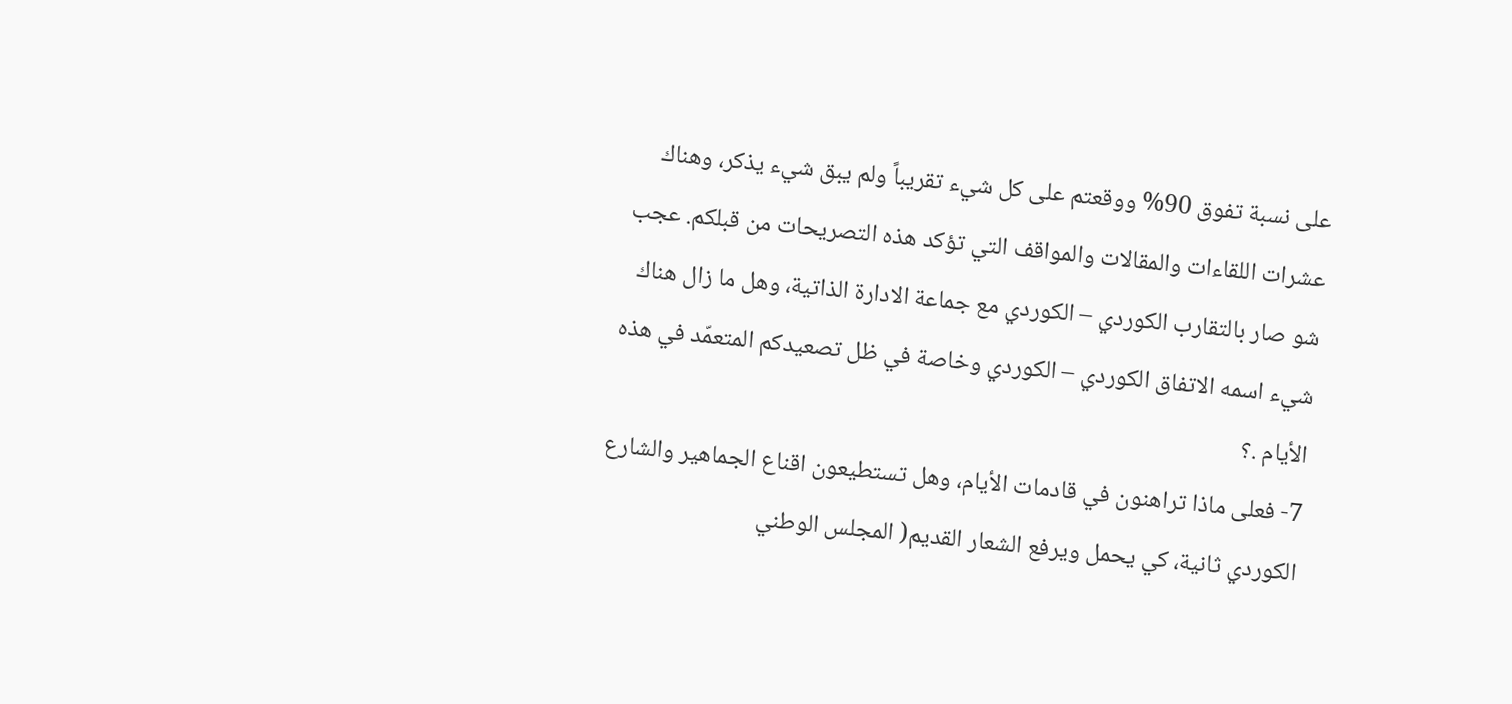على نسبة تفوق 90% ووقعتم على كل شيء تقريباً ولم يبق شيء يذكر، وهناك عشرات اللقاءات والمقالات والمواقف التي تؤكد هذه التصريحات من قبلكم. عجب شو صار بالتقارب الكوردي – الكوردي مع جماعة الادارة الذاتية، وهل ما زال هناك شيء اسمه الاتفاق الكوردي – الكوردي وخاصة في ظل تصعيدكم المتعمّد في هذه الأيام .؟
7- فعلى ماذا تراهنون في قادمات الأيام، وهل تستطيعون اقناع الجماهير والشارع الكوردي ثانية، كي يحمل ويرفع الشعار القديم( المجلس الوطني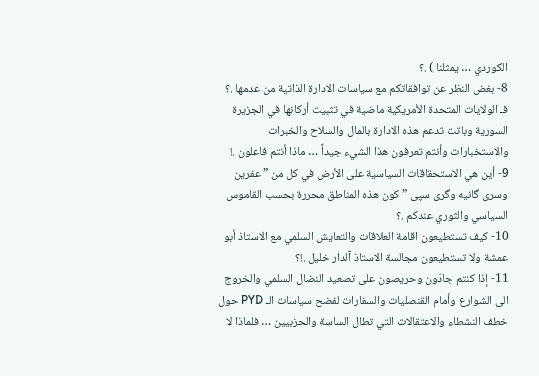الكوردي … يمثلنا ) .؟
8- بغض النظر عن توافقاتكم مع سياسات الادارة الذاتية من عدمها .؟ فـ الولايات المتحدة الأمريكية ماضية في تثبيت أركانها في الجزيرة السورية وباتت تدعم هذه الادارة بالمال والسلاح والخبرات والاستخبارات وأنتم تعرفون هذا الشيء جيداً … ماذا أنتم فاعلون .!
9- أين هي الاستحقاقات السياسية على الأرض في كل من ” عفرين وسرى گانيه وگرى سپى ” كون هذه المناطق محررة بحسب القاموس السياسي والثوري عندكم .؟
10- كيف تستطيعون اقامة العلاقات والتعايش السلمي مع الاستاذ أبو عمشة ولا تستطيعون مجالسة الاستاذ آلدار خليل .!؟
11- إذا كنتم جادّون وحريصون على تصعيد النضال السلمي والخروج الى الشوارع وأمام القنصليات والسفارات لفضح سياسات الـ PYD حول خطف النشطاء والاعتقالات التي تطال الساسة والحزبيين … فلماذا لا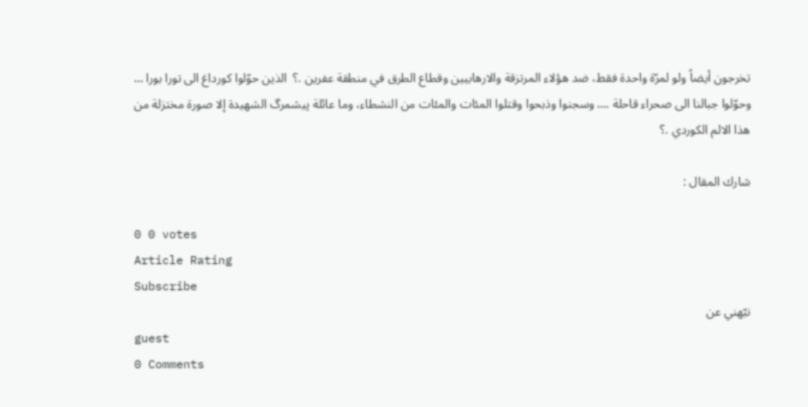تخرجون أيضاً ولو لمرّة واحدة فقط، ضد هؤلاء المرتزقة والارهابيين وقطاع الطرق في منطقة عفرين .؟  الذين حوّلوا كورداغ الى تورا بورا … وحوّلوا جبالنا الى صحراء قاحلة .… وسجنوا وذبحوا وقتلوا المئات والمئات من النشطاء، وما عائلة پيشمرگ الشهيدة إلا صورة مختزلة من هذا الالم الكوردي .؟

شارك المقال :

0 0 votes
Article Rating
Subscribe
نبّهني عن
guest
0 Comments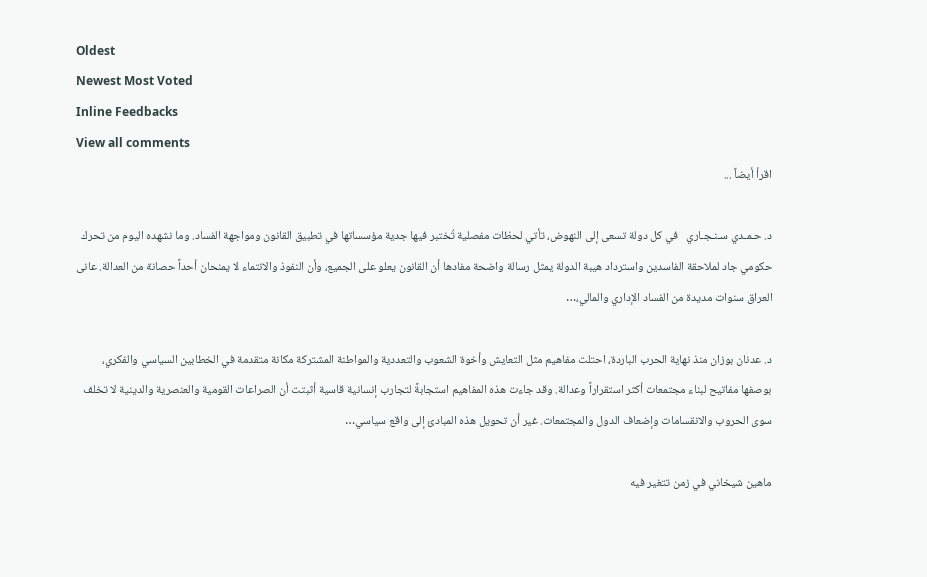Oldest
Newest Most Voted
Inline Feedbacks
View all comments
اقرأ أيضاً ...

د. حـمـدي سـنـجـاري   في كل دولة تسعى إلى النهوض، تأتي لحظات مفصلية تُختبر فيها جدية مؤسساتها في تطبيق القانون ومواجهة الفساد. وما نشهده اليوم من تحرك حكومي جاد لملاحقة الفاسدين واسترداد هيبة الدولة يمثل رسالة واضحة مفادها أن القانون يعلو على الجميع، وأن النفوذ والانتماء لا يمنحان أحداً حصانة من العدالة. عانى العراق سنوات مديدة من الفساد الإداري والمالي،…

د. عدنان بوزان منذ نهاية الحرب الباردة، احتلت مفاهيم مثل التعايش وأخوة الشعوب والتعددية والمواطنة المشتركة مكانة متقدمة في الخطابين السياسي والفكري، بوصفها مفاتيح لبناء مجتمعات أكثر استقراراً وعدالة. وقد جاءت هذه المفاهيم استجابةً لتجارب إنسانية قاسية أثبتت أن الصراعات القومية والعنصرية والدينية لا تخلف سوى الحروب والانقسامات وإضعاف الدول والمجتمعات. غير أن تحويل هذه المبادئ إلى واقع سياسي…

ماهين شيخاني في زمن تتغير فيه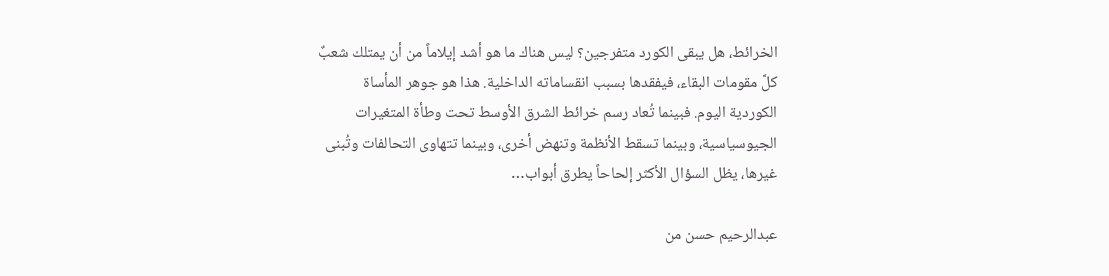الخرائط، هل يبقى الكورد متفرجين؟ ليس هناك ما هو أشد إيلاماً من أن يمتلك شعبٌ كلَّ مقومات البقاء، فيفقدها بسبب انقساماته الداخلية. هذا هو جوهر المأساة الكوردية اليوم. فبينما تُعاد رسم خرائط الشرق الأوسط تحت وطأة المتغيرات الجيوسياسية، وبينما تسقط الأنظمة وتنهض أخرى، وبينما تتهاوى التحالفات وتُبنى غيرها، يظل السؤال الأكثر إلحاحاً يطرق أبواب…

عبدالرحيم حسن من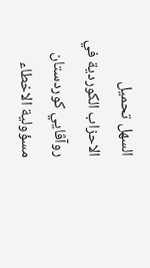السهل تحميل الاحزاب الكوردية في روآڤايي كوردستان مسؤولية الاخطاء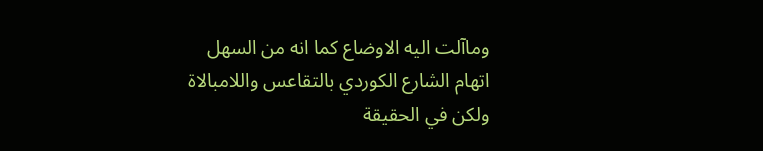وماآلت اليه الاوضاع كما انه من السهل اتهام الشارع الكوردي بالتقاعس واللامبالاة ولكن في الحقيقة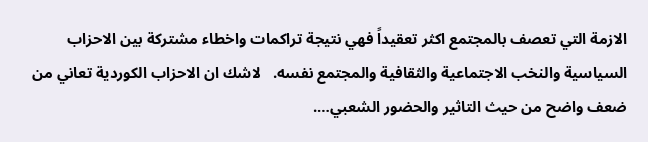الازمة التي تعصف بالمجتمع اكثر تعقيداً فهي نتيجة تراكمات واخطاء مشتركة بين الاحزاب السياسية والنخب الاجتماعية والثقافية والمجتمع نفسه.   لاشك ان الاحزاب الكوردية تعاني من ضعف واضح من حيث التاثير والحضور الشعبي….